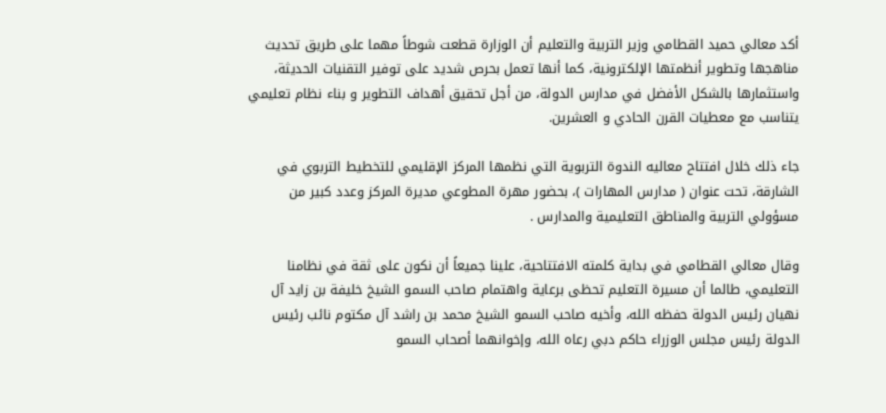أكد معالي حميد القطامي وزير التربية والتعليم أن الوزارة قطعت شوطاً مهما على طريق تحديث مناهجها وتطوير أنظمتها الإلكترونية، كما أنها تعمل بحرص شديد على توفير التقنيات الحديثة، واستثمارها بالشكل الأفضل في مدارس الدولة، من أجل تحقيق أهداف التطوير و بناء نظام تعليمي يتناسب مع معطيات القرن الحادي و العشرين.

جاء ذلك خلال افتتاح معاليه الندوة التربوية التي نظمها المركز الإقليمي للتخطيط التربوي في الشارقة، تحت عنوان ( مدارس المهارات )، بحضور مهرة المطوعي مديرة المركز وعدد كبير من مسؤولي التربية والمناطق التعليمية والمدارس .

وقال معالي القطامي في بداية كلمته الافتتاحية، علينا جميعاً أن نكون على ثقة في نظامنا التعليمي، طالما أن مسيرة التعليم تحظى برعاية واهتمام صاحب السمو الشيخ خليفة بن زايد آل نهيان رئيس الدولة حفظه الله، وأخيه صاحب السمو الشيخ محمد بن راشد آل مكتوم نائب رئيس الدولة رئيس مجلس الوزراء حاكم دبي رعاه الله، وإخوانهما أصحاب السمو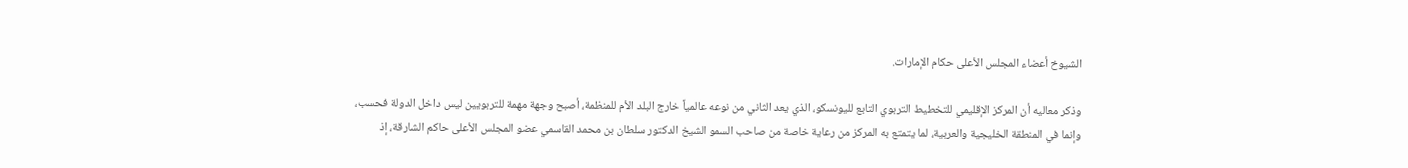الشيوخ أعضاء المجلس الأعلى حكام الإمارات.

وذكر معاليه أن المركز الإقليمي للتخطيط التربوي التابع لليونسكو، الذي يعد الثاني من نوعه عالمياً خارج البلد الأم للمنظمة، أصبح وجهة مهمة للتربويين ليس داخل الدولة فحسب، وإنما في المنطقة الخليجية والعربية، لما يتمتع به المركز من رعاية خاصة من صاحب السمو الشيخ الدكتور سلطان بن محمد القاسمي عضو المجلس الأعلى حاكم الشارقة، إذ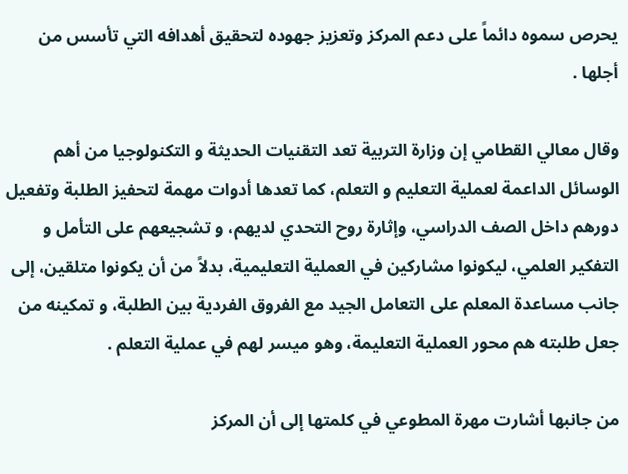يحرص سموه دائماً على دعم المركز وتعزيز جهوده لتحقيق أهدافه التي تأسس من أجلها .

وقال معالي القطامي إن وزارة التربية تعد التقنيات الحديثة و التكنولوجيا من أهم الوسائل الداعمة لعملية التعليم و التعلم، كما تعدها أدوات مهمة لتحفيز الطلبة وتفعيل دورهم داخل الصف الدراسي، وإثارة روح التحدي لديهم، و تشجيعهم على التأمل و التفكير العلمي، ليكونوا مشاركين في العملية التعليمية، بدلاً من أن يكونوا متلقين، إلى جانب مساعدة المعلم على التعامل الجيد مع الفروق الفردية بين الطلبة، و تمكينه من جعل طلبته هم محور العملية التعليمة، وهو ميسر لهم في عملية التعلم .

من جانبها أشارت مهرة المطوعي في كلمتها إلى أن المركز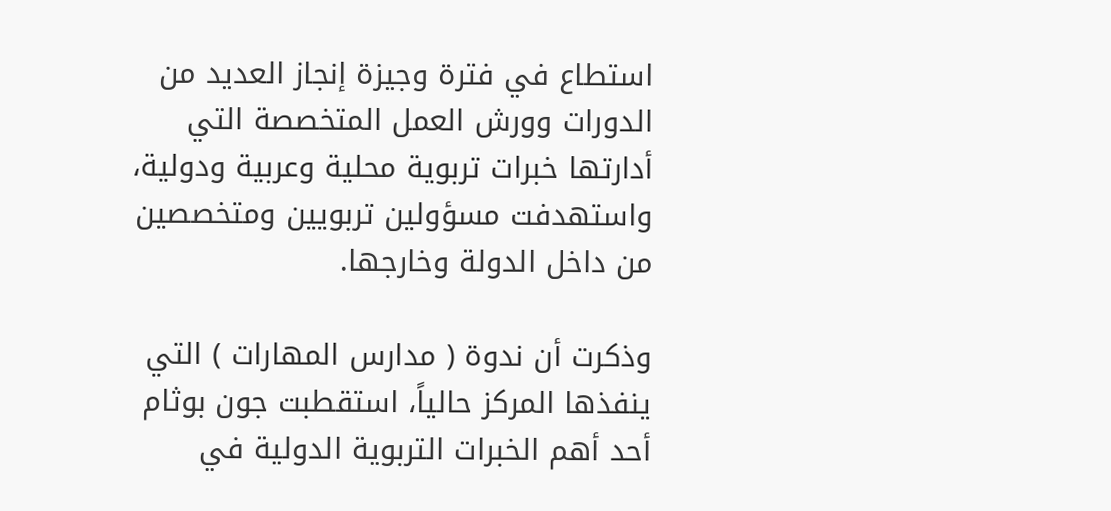استطاع في فترة وجيزة إنجاز العديد من الدورات وورش العمل المتخصصة التي أدارتها خبرات تربوية محلية وعربية ودولية، واستهدفت مسؤولين تربويين ومتخصصين من داخل الدولة وخارجها.

وذكرت أن ندوة ( مدارس المهارات ) التي ينفذها المركز حالياً، استقطبت جون بوثام أحد أهم الخبرات التربوية الدولية في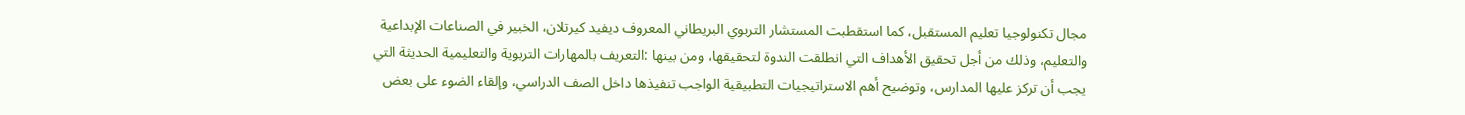مجال تكنولوجيا تعليم المستقبل، كما استقطبت المستشار التربوي البريطاني المعروف ديفيد كيرتلان، الخبير في الصناعات الإبداعية والتعليم، وذلك من أجل تحقيق الأهداف التي انطلقت الندوة لتحقيقها، ومن بينها :التعريف بالمهارات التربوية والتعليمية الحديثة التي يجب أن تركز عليها المدارس، وتوضيح أهم الاستراتيجيات التطبيقية الواجب تنفيذها داخل الصف الدراسي، وإلقاء الضوء على بعض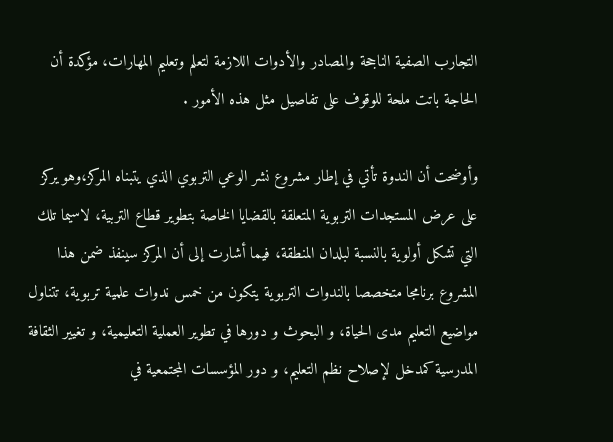التجارب الصفية الناجحة والمصادر والأدوات اللازمة لتعلم وتعليم المهارات، مؤكدة أن الحاجة باتت ملحة للوقوف على تفاصيل مثل هذه الأمور .

وأوضحت أن الندوة تأتي في إطار مشروع نشر الوعي التربوي الذي يتبناه المركز،وهو يركز على عرض المستجدات التربوية المتعلقة بالقضايا الخاصة بتطوير قطاع التربية، لاسيما تلك التي تشكل أولوية بالنسبة لبلدان المنطقة، فيما أشارت إلى أن المركز سينفذ ضمن هذا المشروع برنامجا متخصصا بالندوات التربوية يتكون من خمس ندوات علمية تربوية، تتناول مواضيع التعليم مدى الحياة، و البحوث و دورها في تطوير العملية التعليمية، و تغيير الثقافة المدرسية كمدخل لإصلاح نظم التعليم، و دور المؤسسات المجتمعية في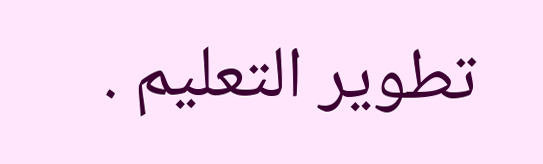تطوير التعليم .